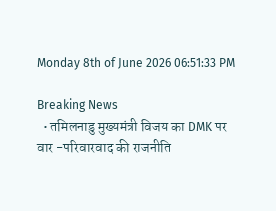Monday 8th of June 2026 06:51:33 PM

Breaking News
  • तमिलनाडु मुख्यमंत्री विजय का DMK पर वार -परिवारवाद की राजनीति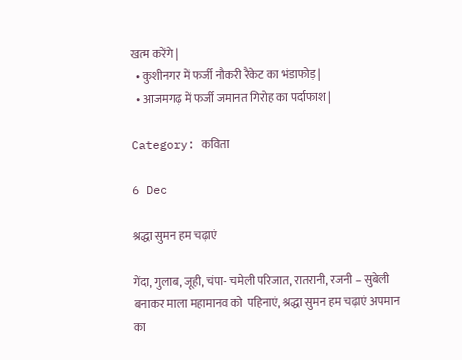खत्म करेंगे |
  • कुशीनगर में फर्जी नौकरी रैकेट का भंडाफोड़ |
  • आजमगढ़ में फर्जी जमानत गिरोह का पर्दाफाश |

Category: कविता

6 Dec

श्रद्धा सुमन हम चढ़ाएं

गेंदा, गुलाब, जूही, चंपा- चमेली परिजात, रातरानी, रजनी – सुबेली बनाकर माला महामानव को  पहिनाएं, श्रद्धा सुमन हम चढ़ाएं अपमान का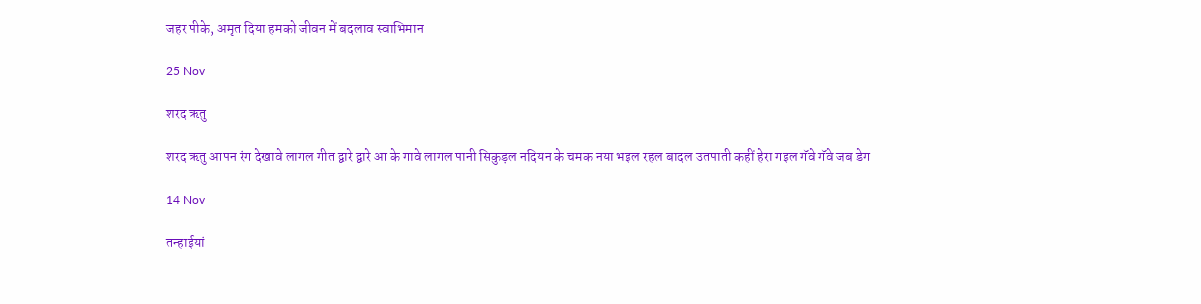जहर पीके, अमृत दिया हमको जीवन में बदलाव स्वाभिमान

25 Nov

शरद ऋतु

शरद ऋतु आपन रंग देखावे लागल गीत द्वारे द्वारे आ के गावे लागल पानी सिकुड़ल नदियन के चमक नया भइल रहल बादल उतपाती कहीं हेरा गइल गॅवे गॅवे जब डेग

14 Nov

तन्हाईयां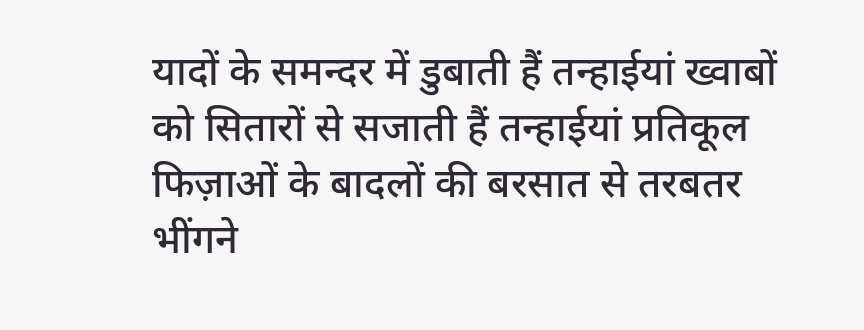यादों के समन्दर में डुबाती हैं तन्हाईयां ख्वाबों को सितारों से सजाती हैं तन्हाईयां प्रतिकूल फिज़ाओं के बादलों की बरसात से तरबतर भींगने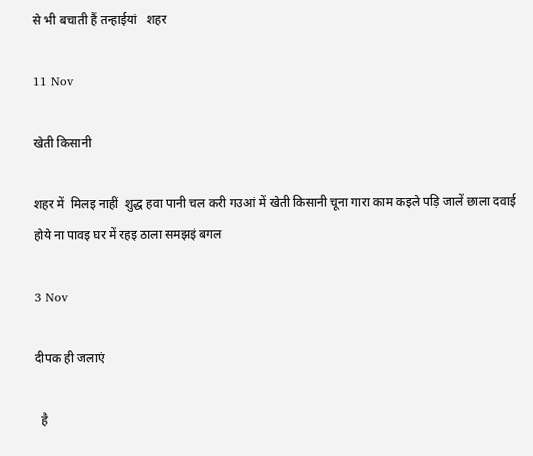से भी बचाती हैं तन्हाईयां   शहर

11 Nov

खेती किसानी

शहर में  मिलइ नाहीं  शुद्ध हवा पानी चल करी गउआं में खेती किसानी चूना गारा काम कइले पड़ि जालें छाला दवाई होये ना पावइ घर में रहइ ठाला समझइं बगल

3 Nov

दीपक ही जलाएं

  है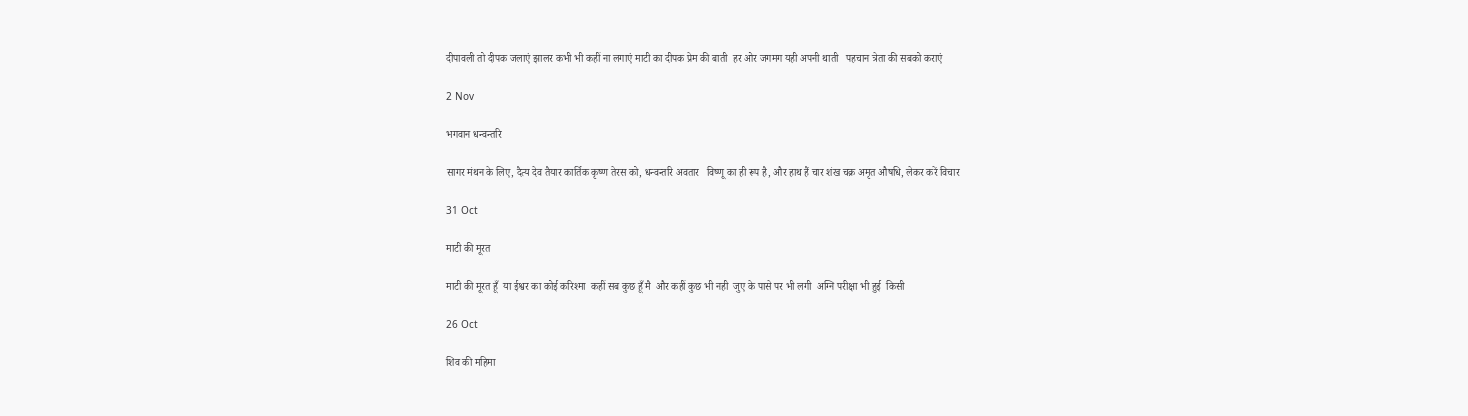दीपावली तो दीपक जलाएं झालर कभी भी कहीं ना लगाएं माटी का दीपक प्रेम की बाती  हर ओर जगमग यही अपनी थाती   पहचान त्रेता की सबको कराएं

2 Nov

भगवान धन्वन्तरि

सागर मंथन के लिए, दैत्य देव तैयार कार्तिक कृष्ण तेरस को, धन्वन्तरि अवतार   विष्णू का ही रूप है, और हाथ हैं चार शंख चक्र अमृत औषधि, लेकर करें विचार

31 Oct

माटी की मूरत

माटी की मूरत हूँ  या ईश्वर का कोई करिश्मा  कहीं सब कुछ हूँ मै  और कहीं कुछ भी नही  जुए के पासे पर भी लगी  अग्नि परीक्षा भी हुई  किसी

26 Oct

शिव की महिमा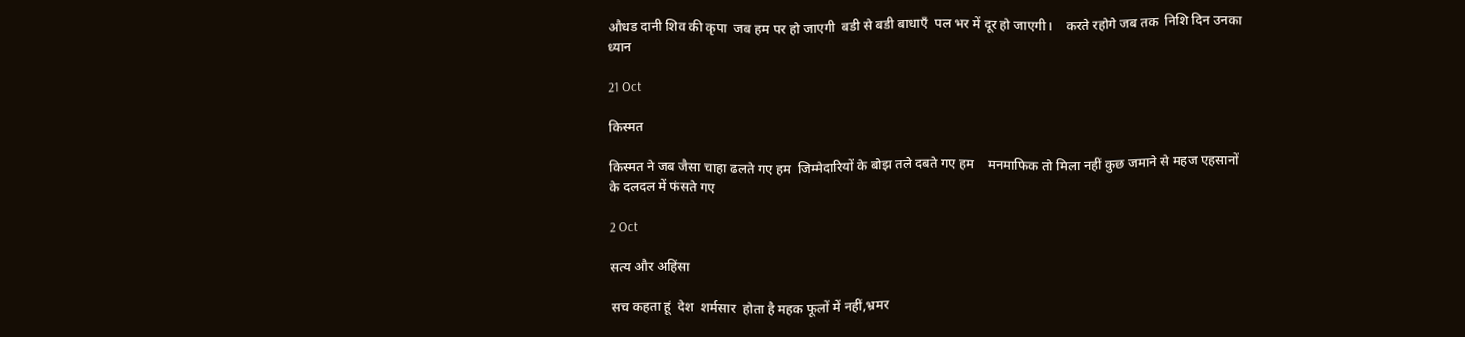औधड दानी शिव की कृपा  जब हम पर हो जाएगी  बडी से बडी बाधाएँ  पल भर में दूर हो जाएगी।    करते रहोगे जब तक  निशि दिन उनका ध्यान

21 Oct

किस्मत

किस्मत ने जब जैसा चाहा ढलते गए हम  जिम्मेदारियों के बोझ तले दबते गए हम    मनमाफिक तो मिला नहीं कुछ जमाने से महज एहसानों के दलदल में फंसते गए

2 Oct

सत्य और अहिंसा

सच कहता हूं  देश  शर्मसार  होता है महक फूलों में नहीं,भ्रमर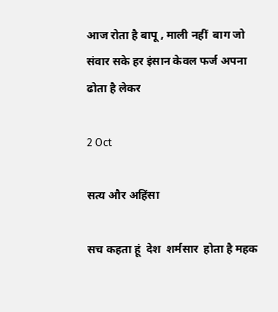आज रोता है बापू , माली नहीं  बाग जो  संवार सके हर इंसान केवल फर्ज अपना ढोता है लेकर

2 Oct

सत्य और अहिंसा

सच कहता हूं  देश  शर्मसार  होता है महक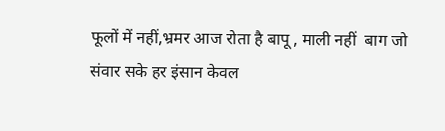फूलों में नहीं,भ्रमर आज रोता है बापू , माली नहीं  बाग जो  संवार सके हर इंसान केवल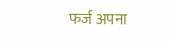फर्ज अपना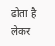ढोता है लेकर